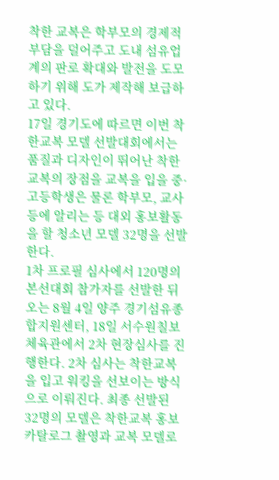착한 교복은 학부모의 경제적 부담을 덜어주고 도내 섬유업계의 판로 확대와 발전을 도모하기 위해 도가 제작해 보급하고 있다.
17일 경기도에 따르면 이번 착한교복 모델 선발대회에서는 품질과 디자인이 뛰어난 착한교복의 장점을 교복을 입을 중·고등학생은 물론 학부모, 교사 등에 알리는 등 대외 홍보활동을 할 청소년 모델 32명을 선발한다.
1차 프로필 심사에서 120명의 본선대회 참가자를 선발한 뒤 오는 8월 4일 양주 경기섬유종합지원센터, 18일 서수원칠보체육관에서 2차 현장심사를 진행한다. 2차 심사는 착한교복을 입고 워킹을 선보이는 방식으로 이뤄진다. 최종 선발된 32명의 모델은 착한교복 홍보 카탈로그 촬영과 교복 모델로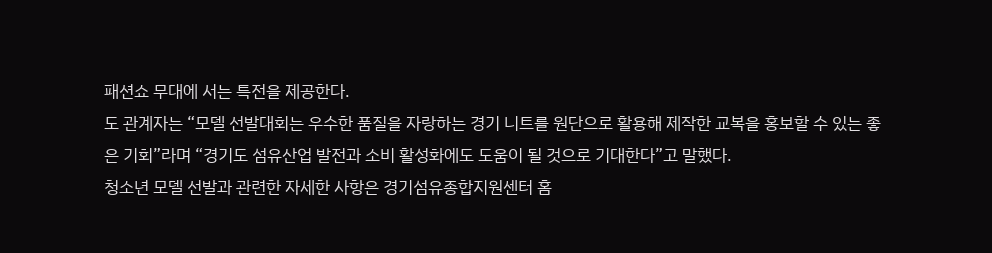패션쇼 무대에 서는 특전을 제공한다.
도 관계자는 “모델 선발대회는 우수한 품질을 자랑하는 경기 니트를 원단으로 활용해 제작한 교복을 홍보할 수 있는 좋은 기회”라며 “경기도 섬유산업 발전과 소비 활성화에도 도움이 될 것으로 기대한다”고 말했다.
청소년 모델 선발과 관련한 자세한 사항은 경기섬유종합지원센터 홈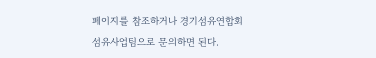페이지를 참조하거나 경기섬유연합회 섬유사업팀으로 문의하면 된다.